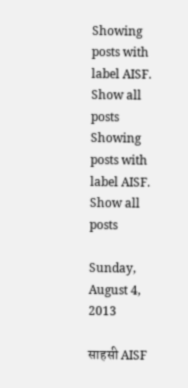Showing posts with label AISF. Show all posts
Showing posts with label AISF. Show all posts

Sunday, August 4, 2013

साहसी AISF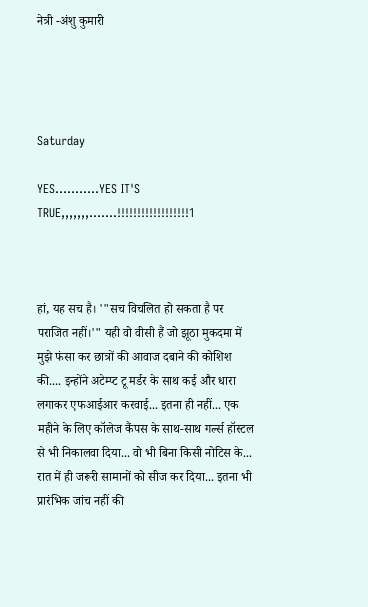नेत्री -अंशु कुमारी




Saturday

YES...........YES IT'S TRUE,,,,,,,.......!!!!!!!!!!!!!!!!!!1



हां, यह सच है। '"सच विचलित हो सकता है पर पराजित नहीं।'" यही वो वीसी हैं जो झूठा मुकदमा में मुझे फंसा कर छात्रों की आवाज दबाने की कोशिश की.... इन्होंने अटेम्प्ट टू मर्डर के साथ कई और धारा लगाकर एफआईआर करवाई... इतना ही नहीं... एक महीने के लिए कॉलेज कैंपस के साथ-साथ गर्ल्स हॉस्टल से भी निकालवा दिया... वो भी बिना किसी नोटिस के... रात में ही जरूरी सामानों को सीज कर दिया... इतना भी प्रारंभिक जांच नहीं की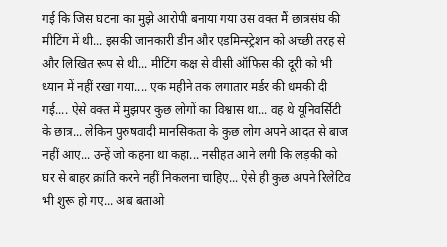गई कि जिस घटना का मुझे आरोपी बनाया गया उस वक्त मैं छात्रसंघ की मीटिंग में थी... इसकी जानकारी डीन और एडमिन्स्ट्रेशन को अच्छी तरह से और लिखित रूप से थी... मीटिंग कक्ष से वीसी ऑफिस की दूरी को भी ध्यान में नहीं रखा गया.... एक महीने तक लगातार मर्डर की धमकी दी गई.... ऐसे वक्त में मुझपर कुछ लोगों का विश्वास था... वह थे यूनिवर्सिटी के छात्र... लेकिन पुरुषवादी मानसिकता के कुछ लोग अपने आदत से बाज नहीं आए... उन्हें जो कहना था कहा... नसीहत आने लगी कि लड़की को घर से बाहर क्रांति करने नहीं निकलना चाहिए... ऐसे ही कुछ अपने रिलेटिव भी शुरू हो गए... अब बताओ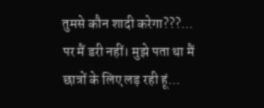तुमसे कौन शादी करेगा???... पर मैं डरी नहीं। मुझे पता था मैं छात्रों के लिए लड़ रही हूं...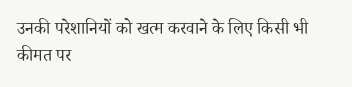उनकी परेशानियों को खत्म करवाने के लिए किसी भी कीमत पर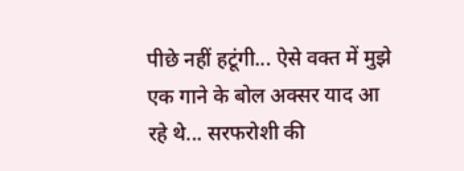पीछे नहीं हटूंगी... ऐसे वक्त में मुझे एक गाने के बोल अक्सर याद आ रहे थे... सरफरोशी की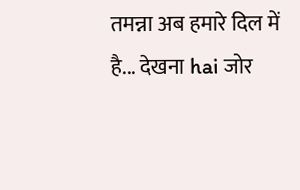तमन्ना अब हमारे दिल में है... देखना hai जोर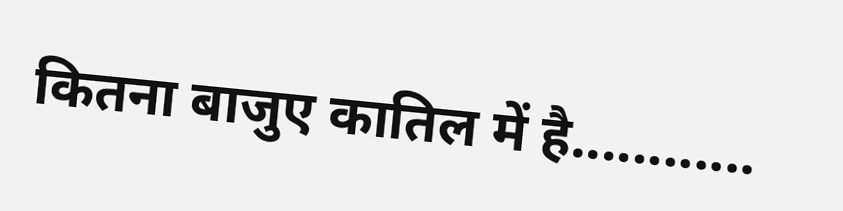कितना बाजुए कातिल में है............